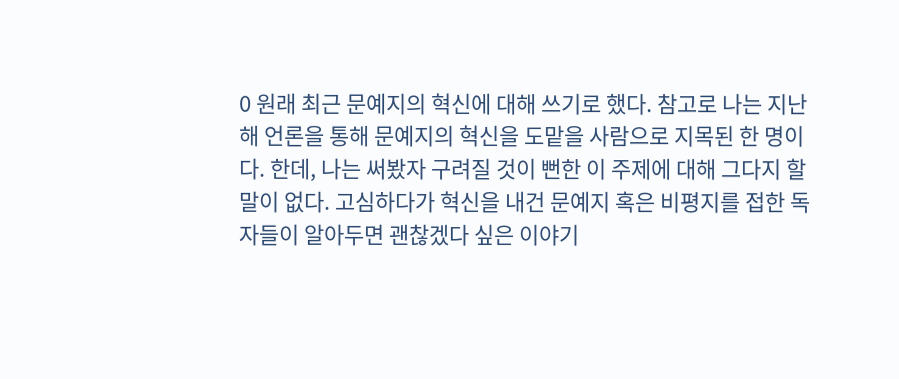0 원래 최근 문예지의 혁신에 대해 쓰기로 했다. 참고로 나는 지난해 언론을 통해 문예지의 혁신을 도맡을 사람으로 지목된 한 명이다. 한데, 나는 써봤자 구려질 것이 뻔한 이 주제에 대해 그다지 할 말이 없다. 고심하다가 혁신을 내건 문예지 혹은 비평지를 접한 독자들이 알아두면 괜찮겠다 싶은 이야기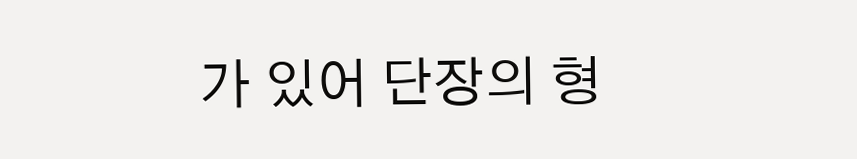가 있어 단장의 형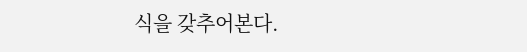식을 갖추어본다.